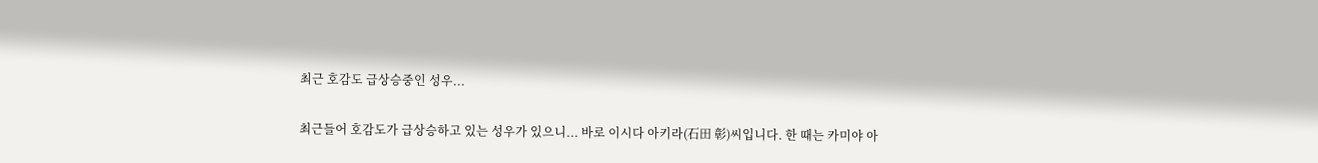최근 호감도 급상승중인 성우...

최근들어 호감도가 급상승하고 있는 성우가 있으니... 바로 이시다 아키라(石田 彰)씨입니다. 한 때는 카미야 아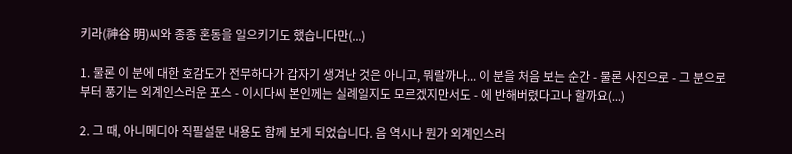키라(神谷 明)씨와 종종 혼동을 일으키기도 했습니다만(...)

1. 물론 이 분에 대한 호감도가 전무하다가 갑자기 생겨난 것은 아니고, 뭐랄까나... 이 분을 처음 보는 순간 - 물론 사진으로 - 그 분으로부터 풍기는 외계인스러운 포스 - 이시다씨 본인께는 실례일지도 모르겠지만서도 - 에 반해버렸다고나 할까요(...)

2. 그 때, 아니메디아 직필설문 내용도 함께 보게 되었습니다. 음 역시나 뭔가 외계인스러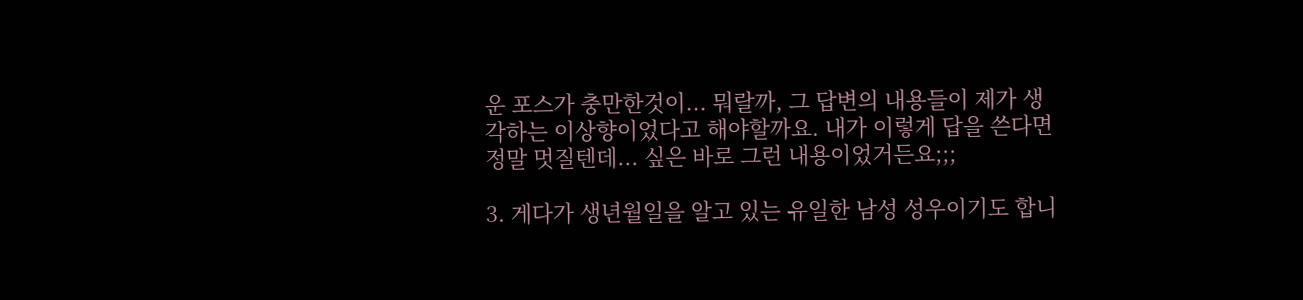운 포스가 충만한것이... 뭐랄까, 그 답변의 내용들이 제가 생각하는 이상향이었다고 해야할까요. 내가 이렇게 답을 쓴다면 정말 멋질텐데... 싶은 바로 그런 내용이었거든요;;;

3. 게다가 생년월일을 알고 있는 유일한 남성 성우이기도 합니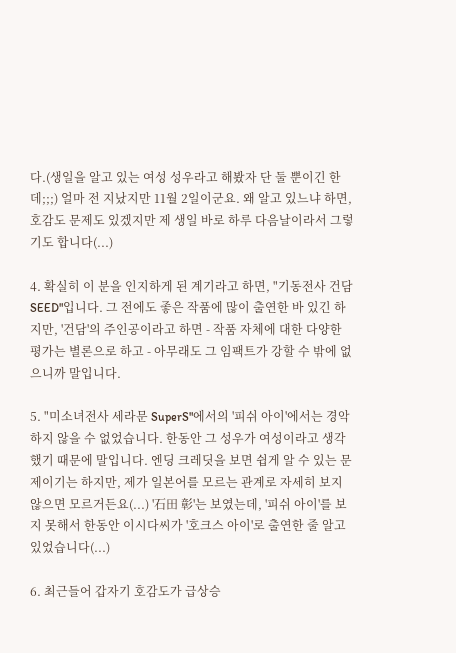다.(생일을 알고 있는 여성 성우라고 해봤자 단 둘 뿐이긴 한데;;;) 얼마 전 지났지만 11월 2일이군요. 왜 알고 있느냐 하면, 호감도 문제도 있겠지만 제 생일 바로 하루 다음날이라서 그렇기도 합니다(...)

4. 확실히 이 분을 인지하게 된 계기라고 하면, "기동전사 건담 SEED"입니다. 그 전에도 좋은 작품에 많이 출연한 바 있긴 하지만, '건담'의 주인공이라고 하면 - 작품 자체에 대한 다양한 평가는 별론으로 하고 - 아무래도 그 임팩트가 강할 수 밖에 없으니까 말입니다.

5. "미소녀전사 세라문 SuperS"에서의 '피쉬 아이'에서는 경악하지 않을 수 없었습니다. 한동안 그 성우가 여성이라고 생각했기 때문에 말입니다. 엔딩 크레딧을 보면 쉽게 알 수 있는 문제이기는 하지만, 제가 일본어를 모르는 관계로 자세히 보지 않으면 모르거든요(...) '石田 彰'는 보였는데, '피쉬 아이'를 보지 못해서 한동안 이시다씨가 '호크스 아이'로 출연한 줄 알고 있었습니다(...)

6. 최근들어 갑자기 호감도가 급상승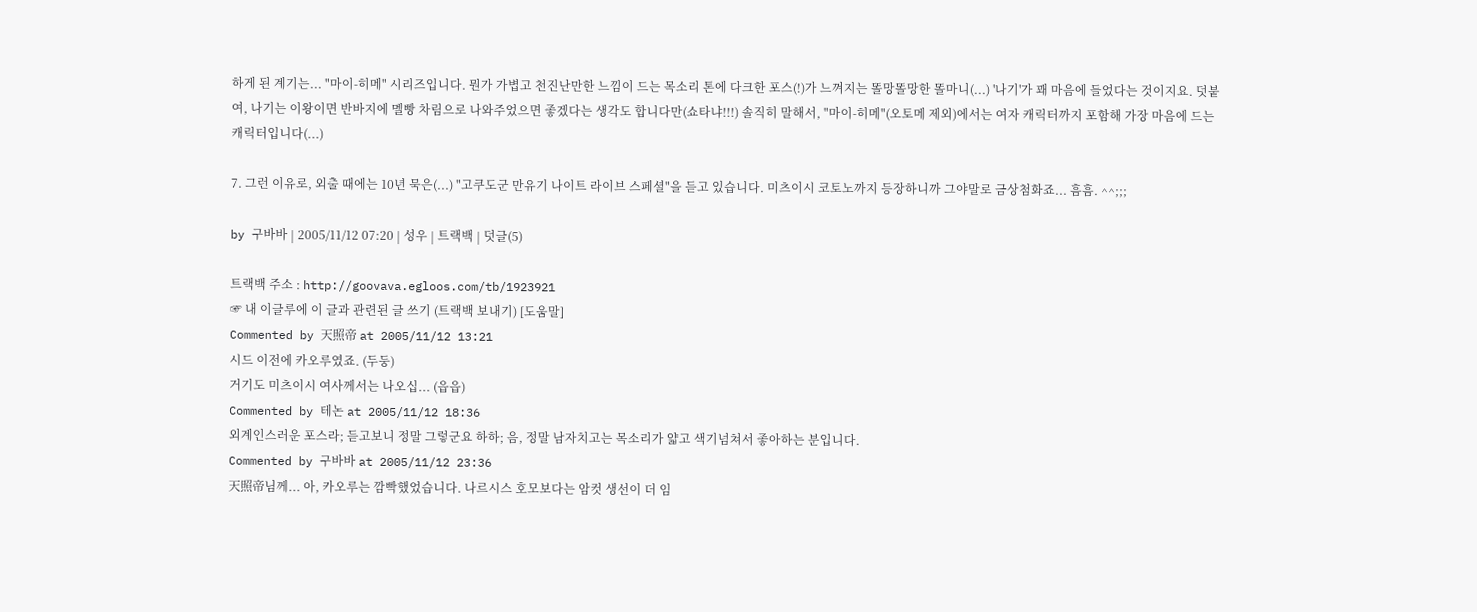하게 된 계기는... "마이-히메" 시리즈입니다. 뭔가 가볍고 천진난만한 느낌이 드는 목소리 톤에 다크한 포스(!)가 느껴지는 똘망똘망한 똘마니(...) '나기'가 꽤 마음에 들었다는 것이지요. 덧붙여, 나기는 이왕이면 반바지에 멜빵 차림으로 나와주었으면 좋겠다는 생각도 합니다만(쇼타냐!!!) 솔직히 말해서, "마이-히메"(오토메 제외)에서는 여자 캐릭터까지 포함해 가장 마음에 드는 캐릭터입니다(...)

7. 그런 이유로, 외출 때에는 10년 묵은(...) "고쿠도군 만유기 나이트 라이브 스페셜"을 듣고 있습니다. 미츠이시 코토노까지 등장하니까 그야말로 금상첨화죠... 흠흠. ^^;;;

by 구바바 | 2005/11/12 07:20 | 성우 | 트랙백 | 덧글(5)

트랙백 주소 : http://goovava.egloos.com/tb/1923921
☞ 내 이글루에 이 글과 관련된 글 쓰기 (트랙백 보내기) [도움말]
Commented by 天照帝 at 2005/11/12 13:21
시드 이전에 카오루였죠. (두둥)
거기도 미츠이시 여사께서는 나오십... (읍읍)
Commented by 테논 at 2005/11/12 18:36
외계인스러운 포스라; 듣고보니 정말 그렇군요 하하; 음, 정말 남자치고는 목소리가 얇고 색기넘쳐서 좋아하는 분입니다.
Commented by 구바바 at 2005/11/12 23:36
天照帝님께... 아, 카오루는 깜빡했었습니다. 나르시스 호모보다는 암컷 생선이 더 임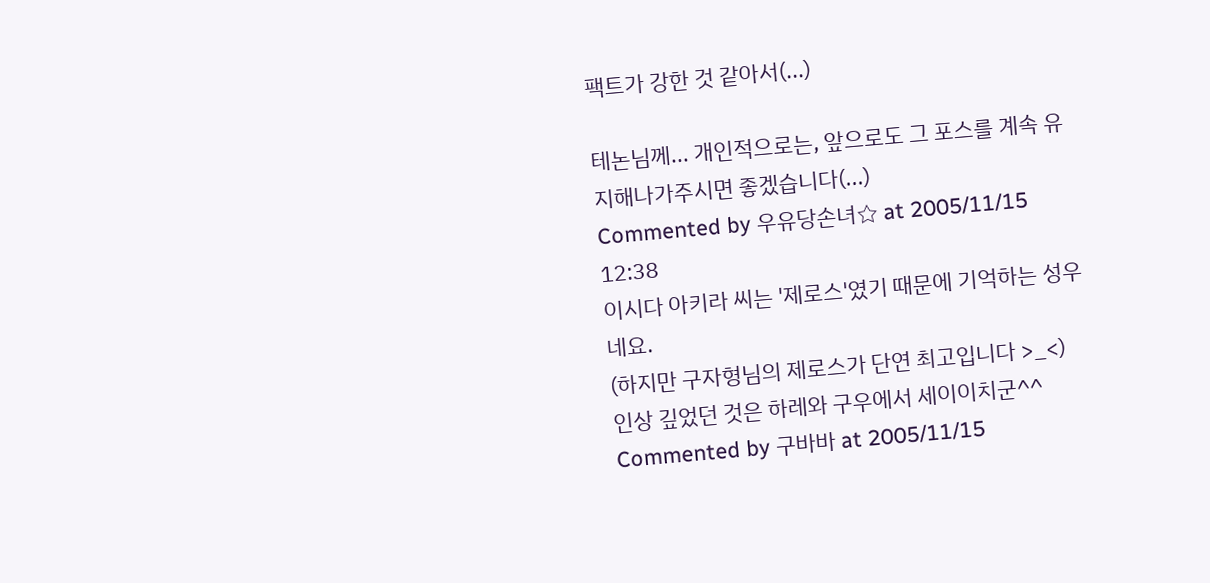팩트가 강한 것 같아서(...)

테논님께... 개인적으로는, 앞으로도 그 포스를 계속 유지해나가주시면 좋겠습니다(...)
Commented by 우유당손녀☆ at 2005/11/15 12:38
이시다 아키라 씨는 '제로스'였기 때문에 기억하는 성우네요.
(하지만 구자형님의 제로스가 단연 최고입니다 >_<)
인상 깊었던 것은 하레와 구우에서 세이이치군^^
Commented by 구바바 at 2005/11/15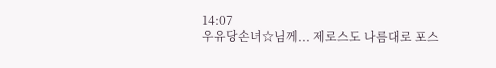14:07
우유당손녀☆님께... 제로스도 나름대로 포스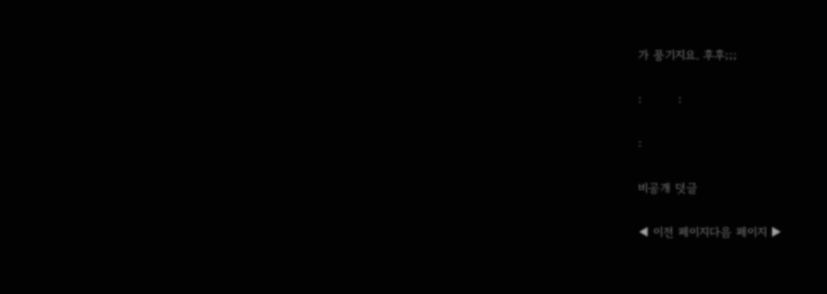가 풍기지요. 후후;;;

:         :

:

비공개 덧글

◀ 이전 페이지다음 페이지 ▶